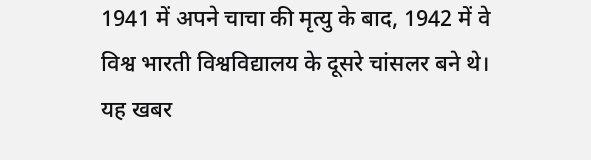1941 में अपने चाचा की मृत्यु के बाद, 1942 में वे विश्व भारती विश्वविद्यालय के दूसरे चांसलर बने थे।
यह खबर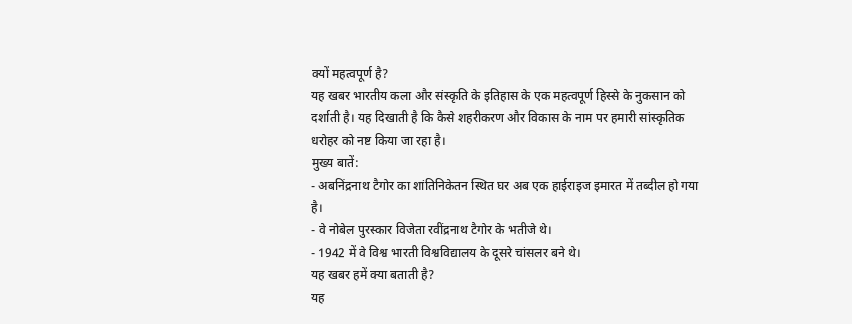क्यों महत्वपूर्ण है?
यह खबर भारतीय कला और संस्कृति के इतिहास के एक महत्वपूर्ण हिस्से के नुकसान को दर्शाती है। यह दिखाती है कि कैसे शहरीकरण और विकास के नाम पर हमारी सांस्कृतिक धरोहर को नष्ट किया जा रहा है।
मुख्य बातें:
- अबनिंद्रनाथ टैगोर का शांतिनिकेतन स्थित घर अब एक हाईराइज इमारत में तब्दील हो गया है।
- वे नोबेल पुरस्कार विजेता रवींद्रनाथ टैगोर के भतीजे थे।
- 1942 में वे विश्व भारती विश्वविद्यालय के दूसरे चांसलर बने थे।
यह खबर हमें क्या बताती है?
यह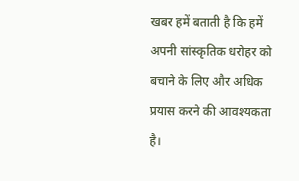खबर हमें बताती है कि हमें अपनी सांस्कृतिक धरोहर को बचाने के लिए और अधिक प्रयास करने की आवश्यकता है।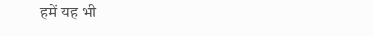हमें यह भी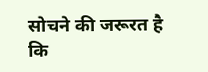सोचने की जरूरत है कि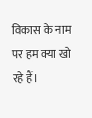विकास के नाम पर हम क्या खो रहे हैं।